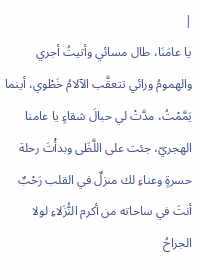|
يا عامَنَا، طال مسائي وأتيتُ أجري والهمومُ ورائي تتعقَّب الآلامُ خَطْوي، أينما يَمَّمْتُ، مدَّتْ لي حبالَ شقاءٍ يا عامنا الهجريّ، جئت على اللَّظَى وبدأْتَ رحلة حسرةٍ وعناءِ لك منزلٌ في القلب رَحْبٌ أنتَ في ساحاته من أكرم النُّزَلاءِ لولا الجراحُ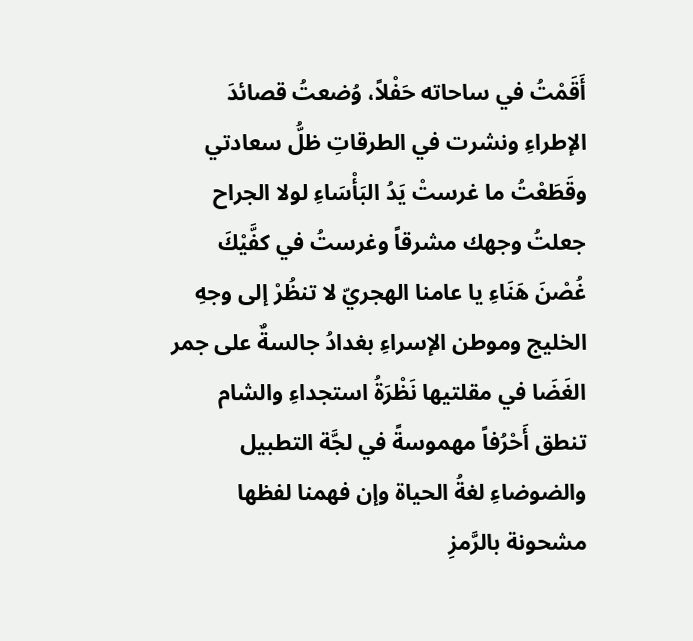أَقَمْتُ في ساحاته حَفْلاً، وُضعتُ قصائدَ الإطراءِ ونشرت في الطرقاتِ ظلُّ سعادتي وقَطَعْتُ ما غرستْ يَدُ البَأْسَاءِ لولا الجراح جعلتُ وجهك مشرقاً وغرستُ في كفَّيْكَ غُصْنَ هَنَاءِ يا عامنا الهجريّ لا تنظُرْ إلى وجهِ الخليج وموطن الإسراءِ بغدادُ جالسةٌ على جمر الغَضَا في مقلتيها نَظْرَةُ استجداءِ والشام تنطق أَحْرُفاً مهموسةً في لجَّة التطبيل والضوضاءِ لغةُ الحياة وإن فهمنا لفظها مشحونة بالرَّمزِ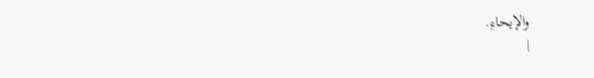والإيحاءِ.
|